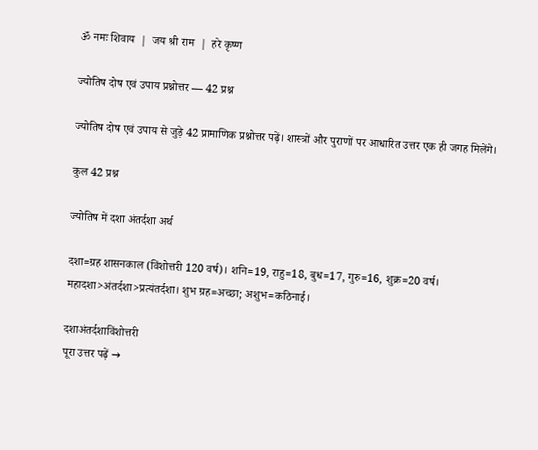ॐ नमः शिवाय  |  जय श्री राम  |  हरे कृष्ण

ज्योतिष दोष एवं उपाय प्रश्नोत्तर — 42 प्रश्न

ज्योतिष दोष एवं उपाय से जुड़े 42 प्रामाणिक प्रश्नोत्तर पढ़ें। शास्त्रों और पुराणों पर आधारित उत्तर एक ही जगह मिलेंगे।

कुल 42 प्रश्न

ज्योतिष में दशा अंतर्दशा अर्थ

दशा=ग्रह शासनकाल (विंशोत्तरी 120 वर्ष)। शनि=19, राहु=18, बुध=17, गुरु=16, शुक्र=20 वर्ष। महादशा>अंतर्दशा>प्रत्यंतर्दशा। शुभ ग्रह=अच्छा; अशुभ=कठिनाई।

दशाअंतर्दशाविंशोत्तरी
पूरा उत्तर पढ़ें →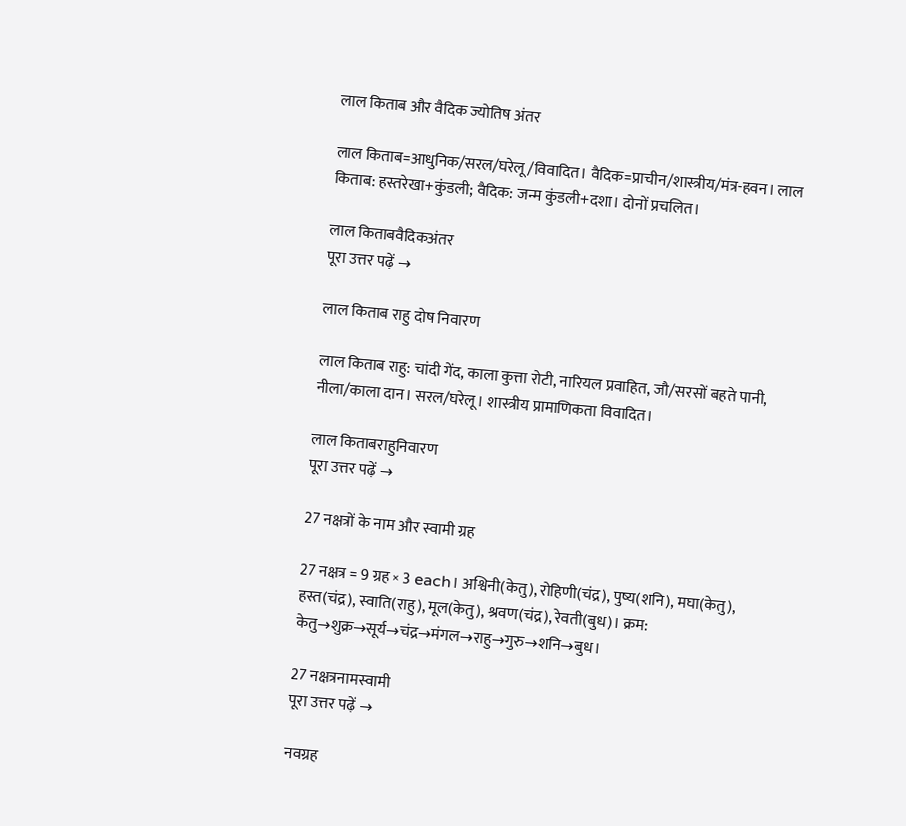लाल किताब और वैदिक ज्योतिष अंतर

लाल किताब=आधुनिक/सरल/घरेलू/विवादित। वैदिक=प्राचीन/शास्त्रीय/मंत्र-हवन। लाल किताब: हस्तरेखा+कुंडली; वैदिक: जन्म कुंडली+दशा। दोनों प्रचलित।

लाल किताबवैदिकअंतर
पूरा उत्तर पढ़ें →

लाल किताब राहु दोष निवारण

लाल किताब राहु: चांदी गेंद, काला कुत्ता रोटी, नारियल प्रवाहित, जौ/सरसों बहते पानी, नीला/काला दान। सरल/घरेलू। शास्त्रीय प्रामाणिकता विवादित।

लाल किताबराहुनिवारण
पूरा उत्तर पढ़ें →

27 नक्षत्रों के नाम और स्वामी ग्रह

27 नक्षत्र = 9 ग्रह × 3 each। अश्विनी(केतु), रोहिणी(चंद्र), पुष्य(शनि), मघा(केतु), हस्त(चंद्र), स्वाति(राहु), मूल(केतु), श्रवण(चंद्र), रेवती(बुध)। क्रम: केतु→शुक्र→सूर्य→चंद्र→मंगल→राहु→गुरु→शनि→बुध।

27 नक्षत्रनामस्वामी
पूरा उत्तर पढ़ें →

नवग्रह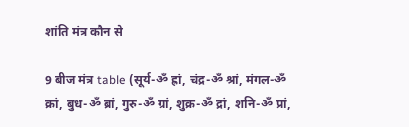शांति मंत्र कौन से

9 बीज मंत्र table (सूर्य-ॐ ह्रां, चंद्र-ॐ श्रां, मंगल-ॐ क्रां, बुध-ॐ ब्रां, गुरु-ॐ ग्रां, शुक्र-ॐ द्रां, शनि-ॐ प्रां,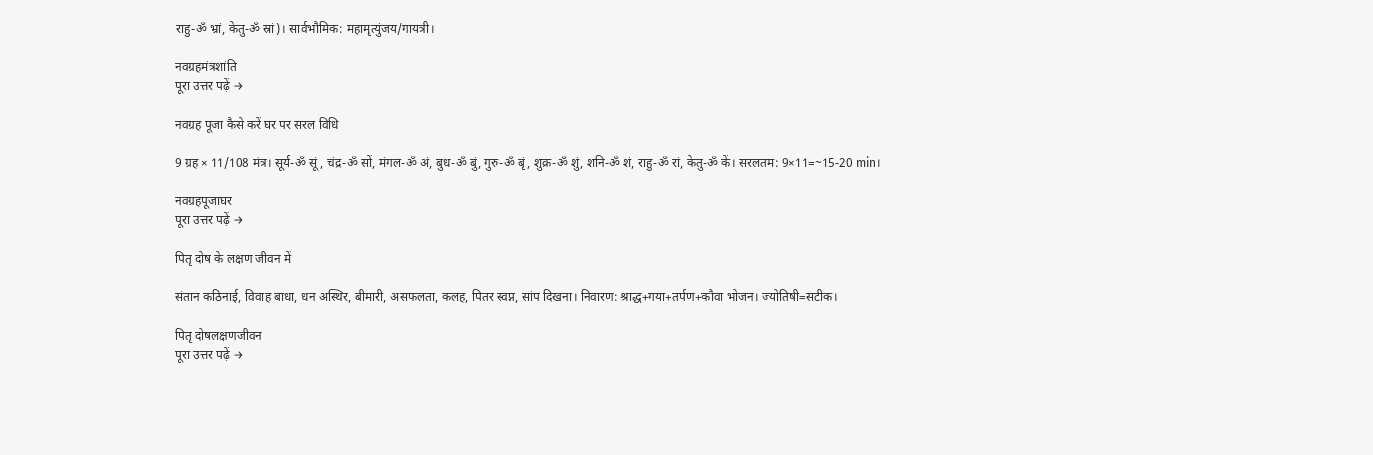राहु-ॐ भ्रां, केतु-ॐ स्रां)। सार्वभौमिक: महामृत्युंजय/गायत्री।

नवग्रहमंत्रशांति
पूरा उत्तर पढ़ें →

नवग्रह पूजा कैसे करें घर पर सरल विधि

9 ग्रह × 11/108 मंत्र। सूर्य-ॐ सूं, चंद्र-ॐ सों, मंगल-ॐ अं, बुध-ॐ बुं, गुरु-ॐ बृं, शुक्र-ॐ शुं, शनि-ॐ शं, राहु-ॐ रां, केतु-ॐ कें। सरलतम: 9×11=~15-20 min।

नवग्रहपूजाघर
पूरा उत्तर पढ़ें →

पितृ दोष के लक्षण जीवन में

संतान कठिनाई, विवाह बाधा, धन अस्थिर, बीमारी, असफलता, कलह, पितर स्वप्न, सांप दिखना। निवारण: श्राद्ध+गया+तर्पण+कौवा भोजन। ज्योतिषी=सटीक।

पितृ दोषलक्षणजीवन
पूरा उत्तर पढ़ें →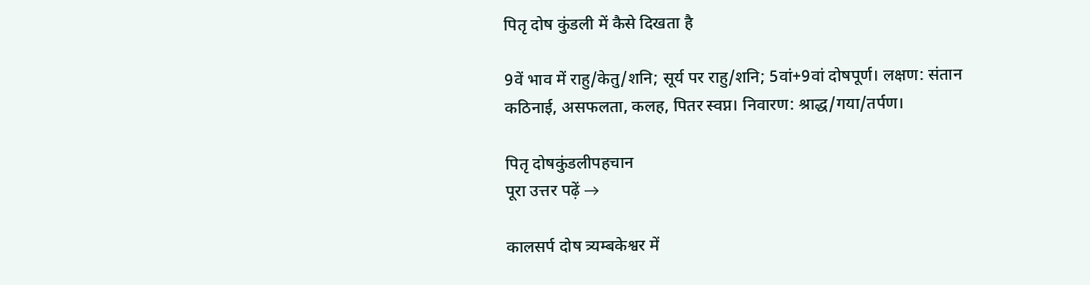पितृ दोष कुंडली में कैसे दिखता है

9वें भाव में राहु/केतु/शनि; सूर्य पर राहु/शनि; 5वां+9वां दोषपूर्ण। लक्षण: संतान कठिनाई, असफलता, कलह, पितर स्वप्न। निवारण: श्राद्ध/गया/तर्पण।

पितृ दोषकुंडलीपहचान
पूरा उत्तर पढ़ें →

कालसर्प दोष त्र्यम्बकेश्वर में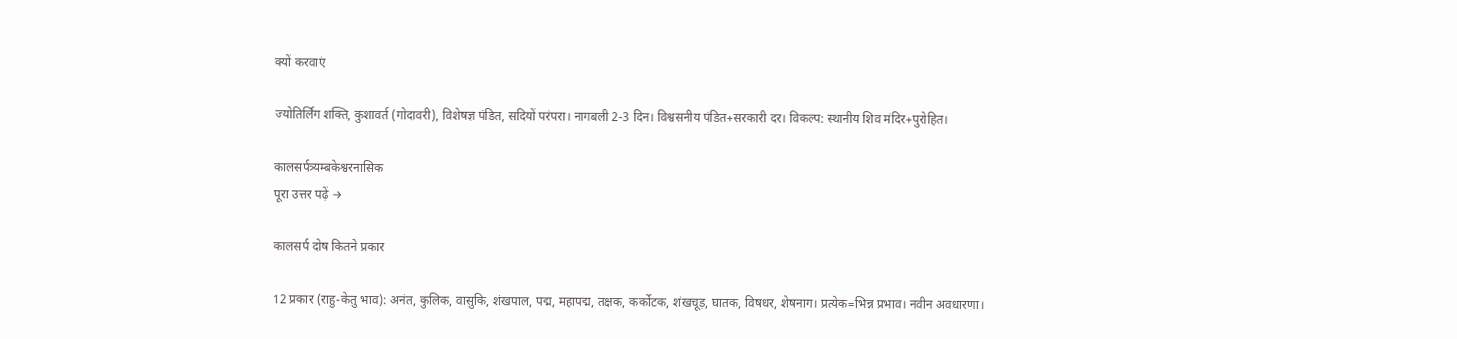क्यों करवाएं

ज्योतिर्लिंग शक्ति, कुशावर्त (गोदावरी), विशेषज्ञ पंडित, सदियों परंपरा। नागबली 2-3 दिन। विश्वसनीय पंडित+सरकारी दर। विकल्प: स्थानीय शिव मंदिर+पुरोहित।

कालसर्पत्र्यम्बकेश्वरनासिक
पूरा उत्तर पढ़ें →

कालसर्प दोष कितने प्रकार

12 प्रकार (राहु-केतु भाव): अनंत, कुलिक, वासुकि, शंखपाल, पद्म, महापद्म, तक्षक, कर्कोटक, शंखचूड़, घातक, विषधर, शेषनाग। प्रत्येक=भिन्न प्रभाव। नवीन अवधारणा।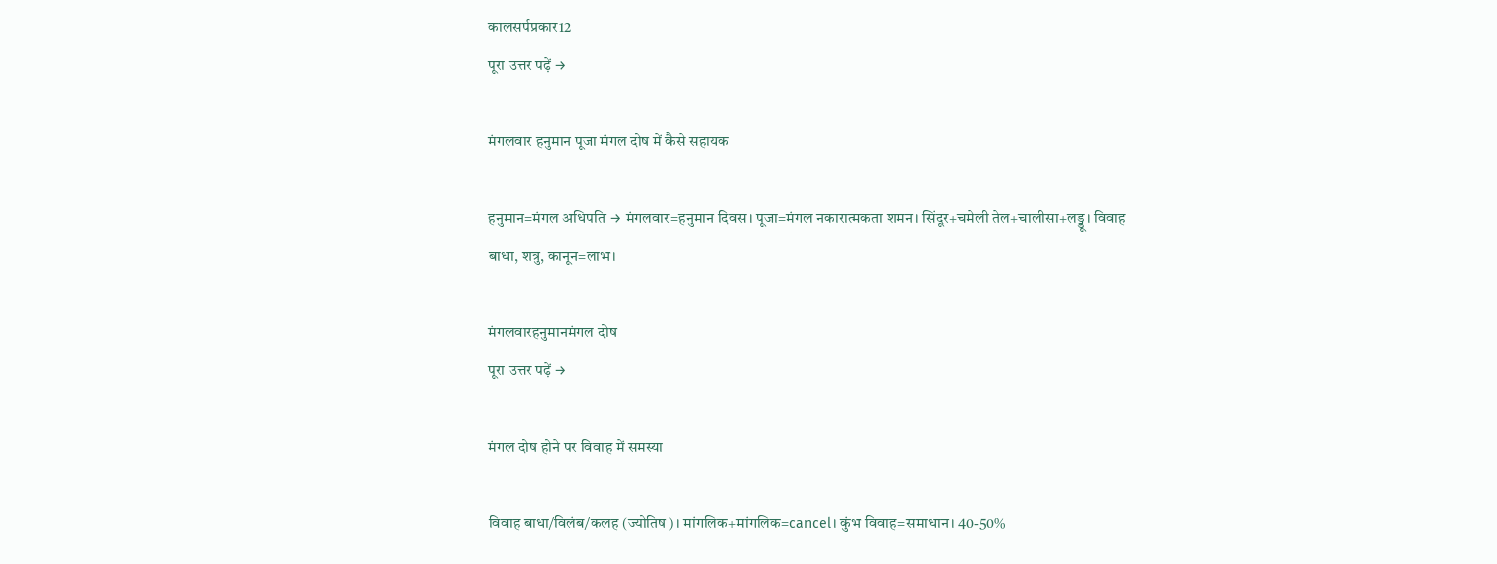कालसर्पप्रकार12
पूरा उत्तर पढ़ें →

मंगलवार हनुमान पूजा मंगल दोष में कैसे सहायक

हनुमान=मंगल अधिपति → मंगलवार=हनुमान दिवस। पूजा=मंगल नकारात्मकता शमन। सिंदूर+चमेली तेल+चालीसा+लड्डू। विवाह बाधा, शत्रु, कानून=लाभ।

मंगलवारहनुमानमंगल दोष
पूरा उत्तर पढ़ें →

मंगल दोष होने पर विवाह में समस्या

विवाह बाधा/विलंब/कलह (ज्योतिष)। मांगलिक+मांगलिक=cancel। कुंभ विवाह=समाधान। 40-50%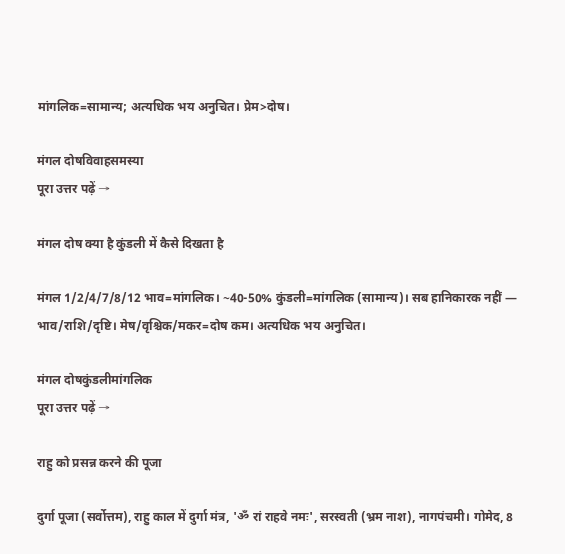मांगलिक=सामान्य; अत्यधिक भय अनुचित। प्रेम>दोष।

मंगल दोषविवाहसमस्या
पूरा उत्तर पढ़ें →

मंगल दोष क्या है कुंडली में कैसे दिखता है

मंगल 1/2/4/7/8/12 भाव=मांगलिक। ~40-50% कुंडली=मांगलिक (सामान्य)। सब हानिकारक नहीं — भाव/राशि/दृष्टि। मेष/वृश्चिक/मकर=दोष कम। अत्यधिक भय अनुचित।

मंगल दोषकुंडलीमांगलिक
पूरा उत्तर पढ़ें →

राहु को प्रसन्न करने की पूजा

दुर्गा पूजा (सर्वोत्तम), राहु काल में दुर्गा मंत्र, 'ॐ रां राहवे नमः', सरस्वती (भ्रम नाश), नागपंचमी। गोमेद, 8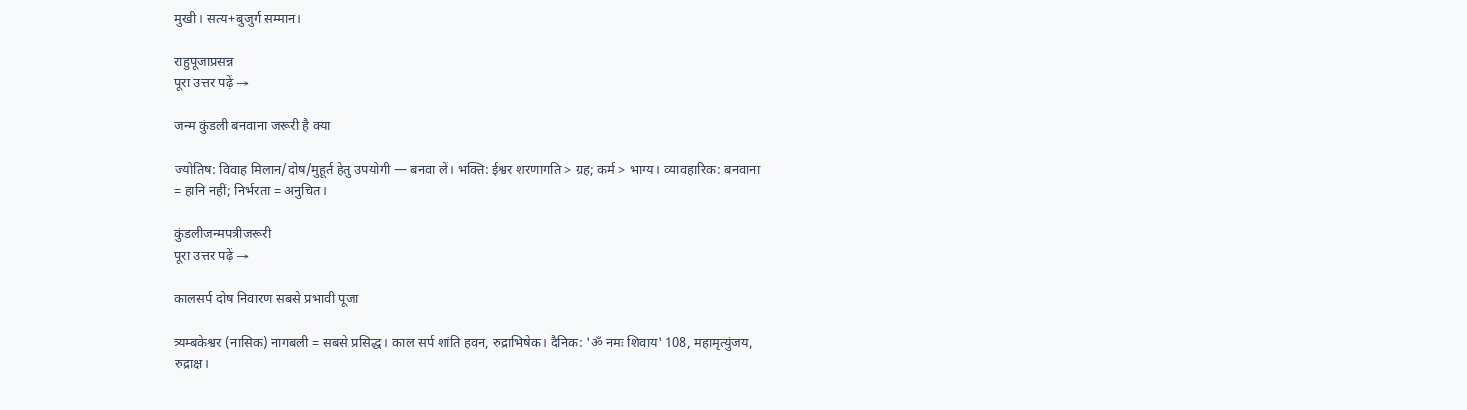मुखी। सत्य+बुजुर्ग सम्मान।

राहुपूजाप्रसन्न
पूरा उत्तर पढ़ें →

जन्म कुंडली बनवाना जरूरी है क्या

ज्योतिष: विवाह मिलान/दोष/मुहूर्त हेतु उपयोगी — बनवा लें। भक्ति: ईश्वर शरणागति > ग्रह; कर्म > भाग्य। व्यावहारिक: बनवाना = हानि नहीं; निर्भरता = अनुचित।

कुंडलीजन्मपत्रीजरूरी
पूरा उत्तर पढ़ें →

कालसर्प दोष निवारण सबसे प्रभावी पूजा

त्र्यम्बकेश्वर (नासिक) नागबली = सबसे प्रसिद्ध। काल सर्प शांति हवन, रुद्राभिषेक। दैनिक: 'ॐ नमः शिवाय' 108, महामृत्युंजय, रुद्राक्ष।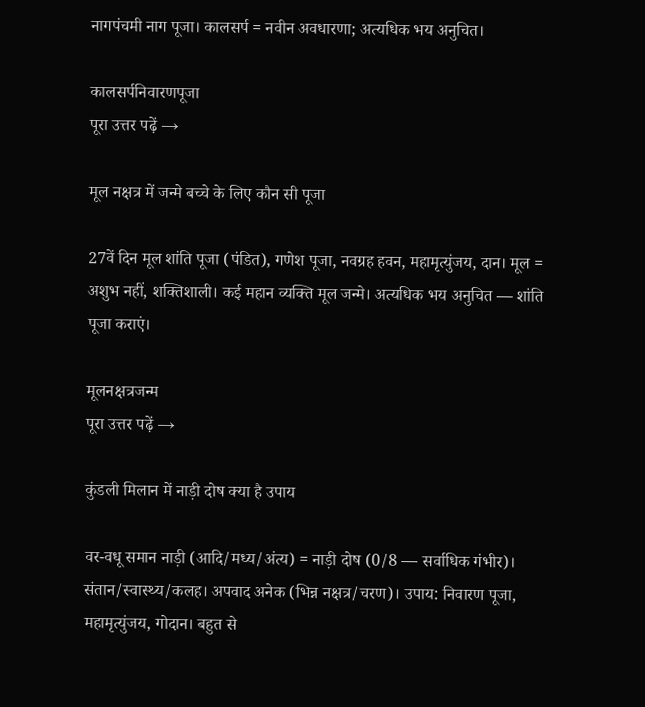नागपंचमी नाग पूजा। कालसर्प = नवीन अवधारणा; अत्यधिक भय अनुचित।

कालसर्पनिवारणपूजा
पूरा उत्तर पढ़ें →

मूल नक्षत्र में जन्मे बच्चे के लिए कौन सी पूजा

27वें दिन मूल शांति पूजा (पंडित), गणेश पूजा, नवग्रह हवन, महामृत्युंजय, दान। मूल = अशुभ नहीं, शक्तिशाली। कई महान व्यक्ति मूल जन्मे। अत्यधिक भय अनुचित — शांति पूजा कराएं।

मूलनक्षत्रजन्म
पूरा उत्तर पढ़ें →

कुंडली मिलान में नाड़ी दोष क्या है उपाय

वर-वधू समान नाड़ी (आदि/मध्य/अंत्य) = नाड़ी दोष (0/8 — सर्वाधिक गंभीर)। संतान/स्वास्थ्य/कलह। अपवाद अनेक (भिन्न नक्षत्र/चरण)। उपाय: निवारण पूजा, महामृत्युंजय, गोदान। बहुत से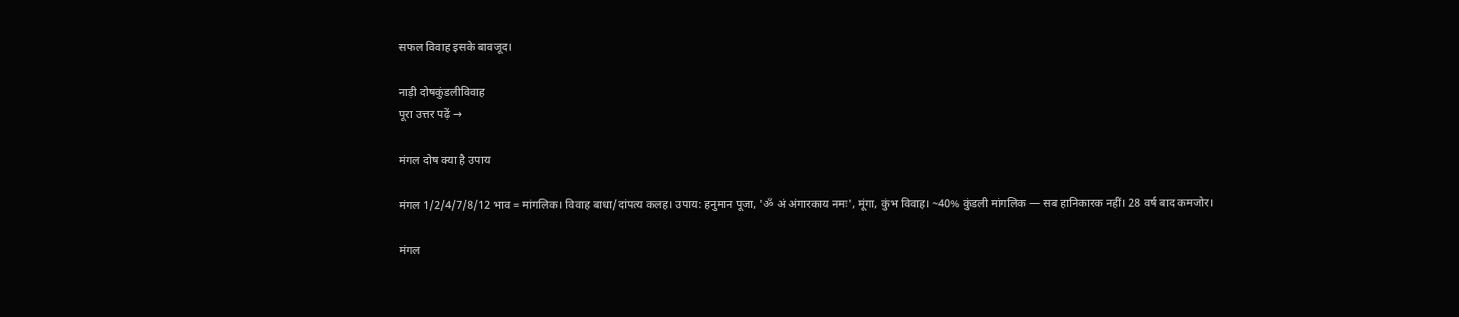सफल विवाह इसके बावजूद।

नाड़ी दोषकुंडलीविवाह
पूरा उत्तर पढ़ें →

मंगल दोष क्या है उपाय

मंगल 1/2/4/7/8/12 भाव = मांगलिक। विवाह बाधा/दांपत्य कलह। उपाय: हनुमान पूजा, 'ॐ अं अंगारकाय नमः', मूंगा, कुंभ विवाह। ~40% कुंडली मांगलिक — सब हानिकारक नहीं। 28 वर्ष बाद कमजोर।

मंगल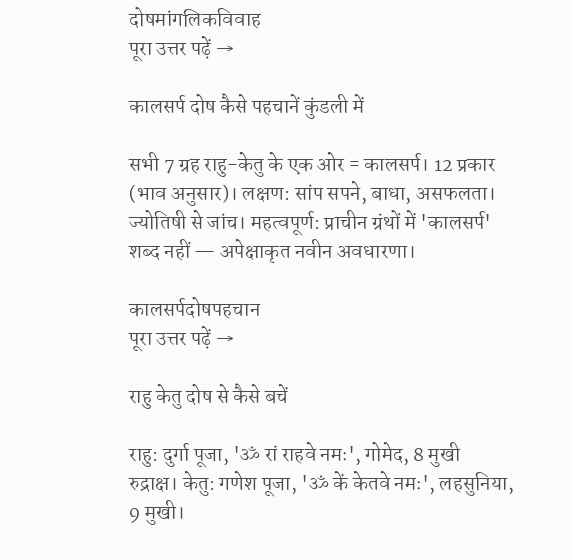दोषमांगलिकविवाह
पूरा उत्तर पढ़ें →

कालसर्प दोष कैसे पहचानें कुंडली में

सभी 7 ग्रह राहु-केतु के एक ओर = कालसर्प। 12 प्रकार (भाव अनुसार)। लक्षण: सांप सपने, बाधा, असफलता। ज्योतिषी से जांच। महत्वपूर्ण: प्राचीन ग्रंथों में 'कालसर्प' शब्द नहीं — अपेक्षाकृत नवीन अवधारणा।

कालसर्पदोषपहचान
पूरा उत्तर पढ़ें →

राहु केतु दोष से कैसे बचें

राहु: दुर्गा पूजा, 'ॐ रां राहवे नमः', गोमेद, 8 मुखी रुद्राक्ष। केतु: गणेश पूजा, 'ॐ कें केतवे नमः', लहसुनिया, 9 मुखी।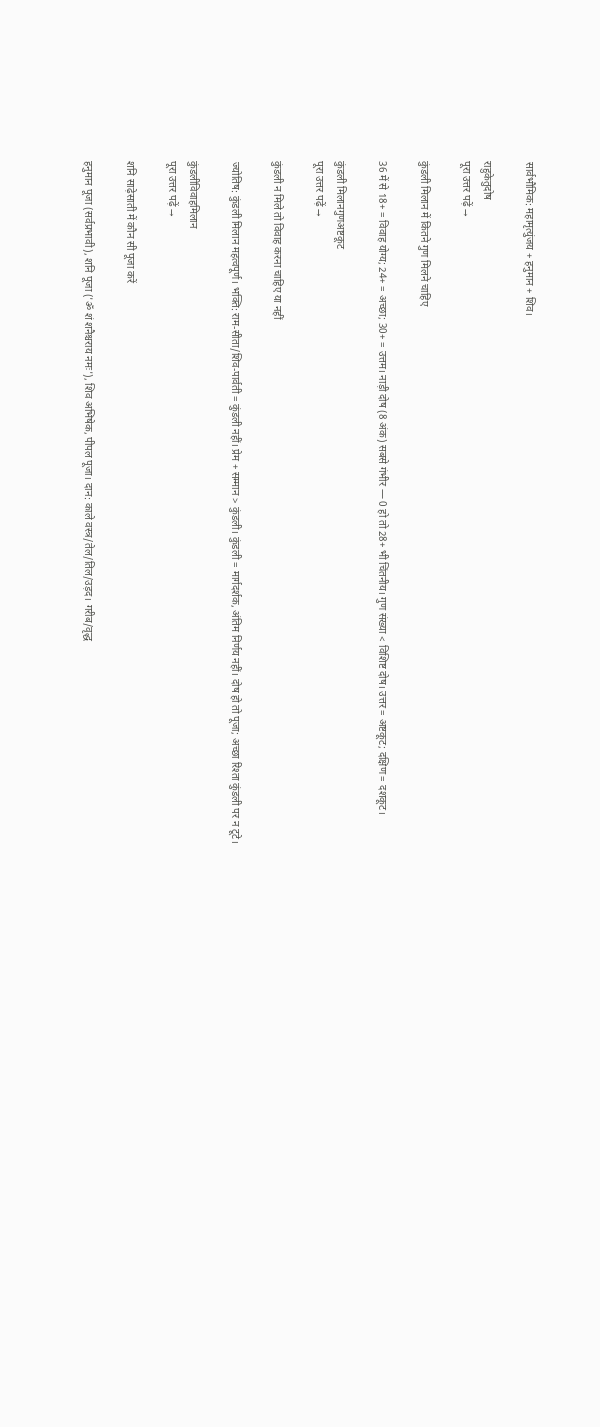सार्वभौमिक: महामृत्युंजय + हनुमान + शिव।

राहुकेतुदोष
पूरा उत्तर पढ़ें →

कुंडली मिलान में कितने गुण मिलने चाहिए

36 में से 18+ = विवाह योग्य; 24+ = अच्छा; 30+ = उत्तम। नाड़ी दोष (8 अंक) सबसे गंभीर — 0 हो तो 28+ भी चिंतनीय। गुण संख्या < विशिष्ट दोष। उत्तर = अष्टकूट; दक्षिण = दशकूट।

कुंडली मिलानगुणअष्टकूट
पूरा उत्तर पढ़ें →

कुंडली न मिले तो विवाह करना चाहिए या नहीं

ज्योतिष: कुंडली मिलान महत्वपूर्ण। भक्ति: राम-सीता/शिव-पार्वती = कुंडली नहीं। प्रेम + सम्मान > कुंडली। कुंडली = मार्गदर्शक, अंतिम निर्णय नहीं। दोष हो तो पूजा; अच्छा रिश्ता कुंडली पर न टूटे।

कुंडलीविवाहमिलान
पूरा उत्तर पढ़ें →

शनि साढ़ेसाती में कौन सी पूजा करें

हनुमान पूजा (सर्वप्रभावी), शनि पूजा ('ॐ शं शनैश्चराय नमः'), शिव अभिषेक, पीपल पूजा। दान: काले वस्त्र/तेल/तिल/उड़द। गरीब/वृद्ध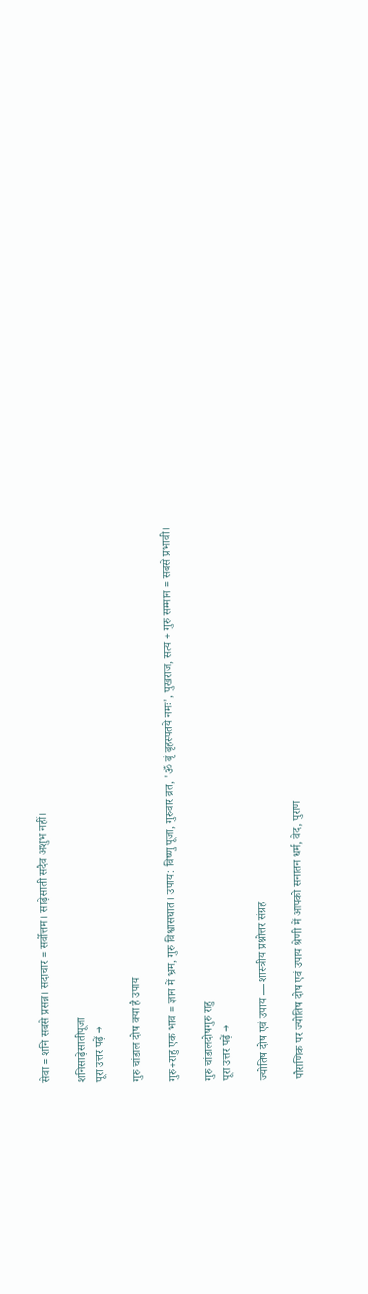सेवा = शनि सबसे प्रसन्न। सदाचार = सर्वोत्तम। साढ़ेसाती सदैव अशुभ नहीं।

शनिसाढ़ेसातीपूजा
पूरा उत्तर पढ़ें →

गुरु चांडाल दोष क्या है उपाय

गुरु+राहु एक भाव = ज्ञान में भ्रम, गुरु विश्वासघात। उपाय: विष्णु पूजा, गुरुवार व्रत, 'ॐ बृं बृहस्पतये नमः', पुखराज, सत्य + गुरु सम्मान = सबसे प्रभावी।

गुरु चांडालदोषगुरु राहु
पूरा उत्तर पढ़ें →

ज्योतिष दोष एवं उपाय — शास्त्रीय प्रश्नोत्तर संग्रह

पौराणिक पर ज्योतिष दोष एवं उपाय श्रेणी में आपको सनातन धर्म, वेद, पुराण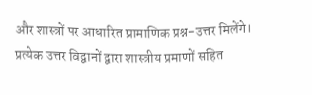और शास्त्रों पर आधारित प्रामाणिक प्रश्न-उत्तर मिलेंगे। प्रत्येक उत्तर विद्वानों द्वारा शास्त्रीय प्रमाणों सहित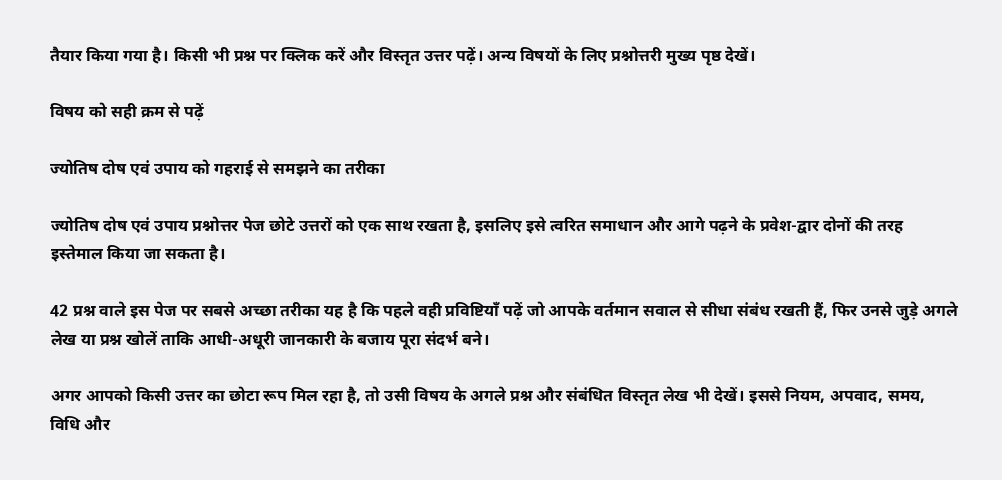तैयार किया गया है। किसी भी प्रश्न पर क्लिक करें और विस्तृत उत्तर पढ़ें। अन्य विषयों के लिए प्रश्नोत्तरी मुख्य पृष्ठ देखें।

विषय को सही क्रम से पढ़ें

ज्योतिष दोष एवं उपाय को गहराई से समझने का तरीका

ज्योतिष दोष एवं उपाय प्रश्नोत्तर पेज छोटे उत्तरों को एक साथ रखता है, इसलिए इसे त्वरित समाधान और आगे पढ़ने के प्रवेश-द्वार दोनों की तरह इस्तेमाल किया जा सकता है।

42 प्रश्न वाले इस पेज पर सबसे अच्छा तरीका यह है कि पहले वही प्रविष्टियाँ पढ़ें जो आपके वर्तमान सवाल से सीधा संबंध रखती हैं, फिर उनसे जुड़े अगले लेख या प्रश्न खोलें ताकि आधी-अधूरी जानकारी के बजाय पूरा संदर्भ बने।

अगर आपको किसी उत्तर का छोटा रूप मिल रहा है, तो उसी विषय के अगले प्रश्न और संबंधित विस्तृत लेख भी देखें। इससे नियम, अपवाद, समय, विधि और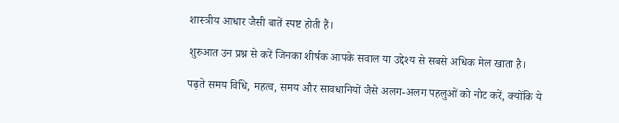शास्त्रीय आधार जैसी बातें स्पष्ट होती हैं।

शुरुआत उन प्रश्न से करें जिनका शीर्षक आपके सवाल या उद्देश्य से सबसे अधिक मेल खाता है।

पढ़ते समय विधि, महत्व, समय और सावधानियों जैसे अलग-अलग पहलुओं को नोट करें, क्योंकि ये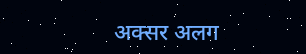अक्सर अलग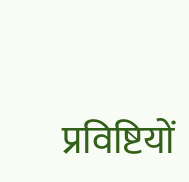प्रविष्टियों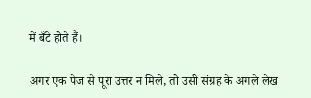में बँटे होते हैं।

अगर एक पेज से पूरा उत्तर न मिले, तो उसी संग्रह के अगले लेख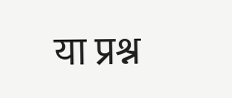या प्रश्न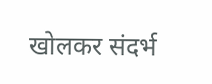खोलकर संदर्भ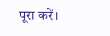पूरा करें।